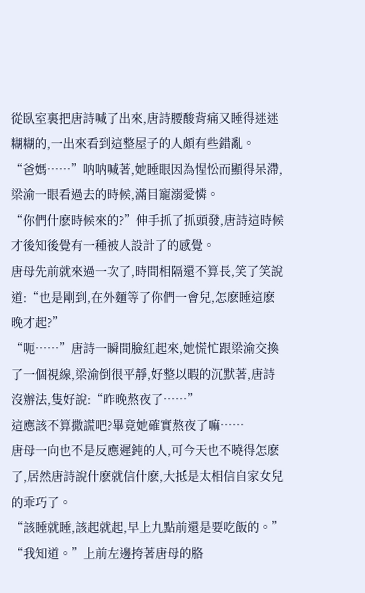從臥室裏把唐詩喊了出來,唐詩腰酸背痛又睡得迷迷糊糊的,一出來看到這整屋子的人頗有些錯亂。
“爸媽……”呐呐喊著,她睡眼因為惺忪而顯得呆滯,梁渝一眼看過去的時候,滿目寵溺愛憐。
“你們什麽時候來的?”伸手抓了抓頭發,唐詩這時候才後知後覺有一種被人設計了的感覺。
唐母先前就來過一次了,時間相隔還不算長,笑了笑說道:“也是剛到,在外麵等了你們一會兒,怎麽睡這麽晚才起?”
“呃……”唐詩一瞬間臉紅起來,她慌忙跟梁渝交換了一個視線,梁渝倒很平靜,好整以暇的沉默著,唐詩沒辦法,隻好說:“昨晚熬夜了……”
這應該不算撒謊吧?畢竟她確實熬夜了嘛……
唐母一向也不是反應遲鈍的人,可今天也不曉得怎麽了,居然唐詩說什麽就信什麽,大抵是太相信自家女兒的乖巧了。
“該睡就睡,該起就起,早上九點前還是要吃飯的。”
“我知道。”上前左邊挎著唐母的胳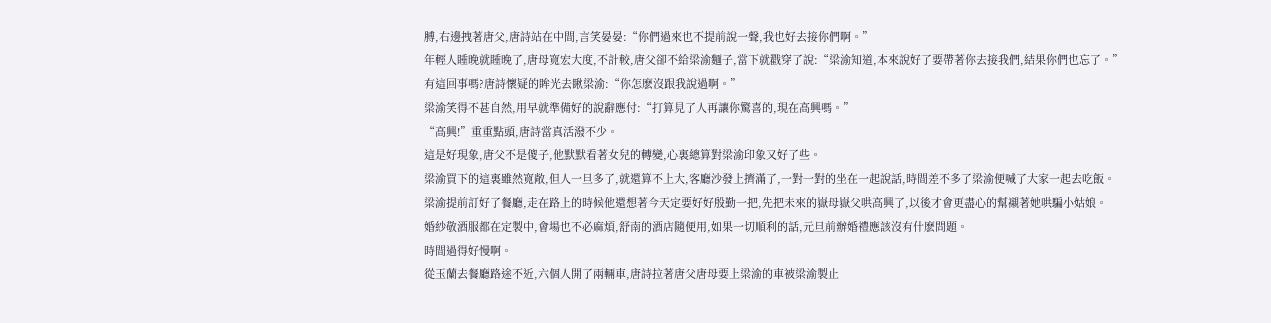膊,右邊拽著唐父,唐詩站在中間,言笑晏晏:“你們過來也不提前說一聲,我也好去接你們啊。”
年輕人睡晚就睡晚了,唐母寬宏大度,不計較,唐父卻不給梁渝麵子,當下就戳穿了說:“梁渝知道,本來說好了要帶著你去接我們,結果你們也忘了。”
有這回事嗎?唐詩懷疑的眸光去瞅梁渝:“你怎麽沒跟我說過啊。”
梁渝笑得不甚自然,用早就準備好的說辭應付:“打算見了人再讓你驚喜的,現在高興嗎。”
“高興!”重重點頭,唐詩當真活潑不少。
這是好現象,唐父不是傻子,他默默看著女兒的轉變,心裏總算對梁渝印象又好了些。
梁渝買下的這裏雖然寬敞,但人一旦多了,就還算不上大,客廳沙發上擠滿了,一對一對的坐在一起說話,時間差不多了梁渝便喊了大家一起去吃飯。
梁渝提前訂好了餐廳,走在路上的時候他還想著今天定要好好殷勤一把,先把未來的嶽母嶽父哄高興了,以後才會更盡心的幫襯著她哄騙小姑娘。
婚紗敬酒服都在定製中,會場也不必麻煩,舒南的酒店隨便用,如果一切順利的話,元旦前辦婚禮應該沒有什麽問題。
時間過得好慢啊。
從玉蘭去餐廳路途不近,六個人開了兩輛車,唐詩拉著唐父唐母要上梁渝的車被梁渝製止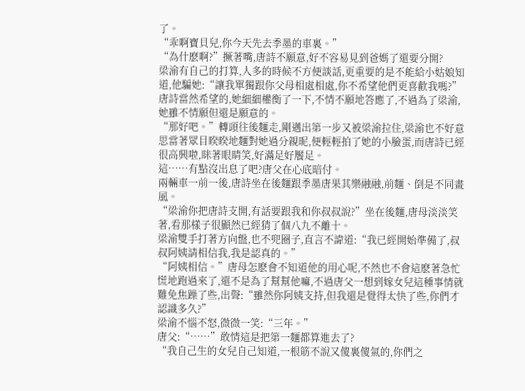了。
“乖啊寶貝兒,你今天先去季墨的車裏。”
“為什麽啊?”撅著嘴,唐詩不願意,好不容易見到爸媽了還要分開?
梁渝有自己的打算,人多的時候不方便談話,更重要的是不能給小姑娘知道,他騙她:“讓我單獨跟你父母相處相處,你不希望他們更喜歡我嗎?”
唐詩當然希望的,她細細權衡了一下,不情不願地答應了,不過為了梁渝,她雖不情願但還是願意的。
“那好吧。”轉頭往後麵走,剛邁出第一步又被梁渝拉住,梁渝也不好意思當著眾目睽睽地麵對她過分親昵,便輕輕拍了她的小臉蛋,而唐詩已經很高興啦,眯著眼睛笑,好滿足好饜足。
這……有點沒出息了吧?唐父在心底暗付。
兩輛車一前一後,唐詩坐在後麵跟季墨唐果其樂融融,前麵、倒是不同畫風。
“梁渝你把唐詩支開,有話要跟我和你叔叔說?”坐在後麵,唐母淡淡笑著,看那樣子很顯然已經猜了個八九不離十。
梁渝雙手打著方向盤,也不兜圈子,直言不諱道:“我已經開始準備了,叔叔阿姨請相信我,我是認真的。”
“阿姨相信。”唐母怎麽會不知道他的用心呢,不然也不會這麽著急忙慌地跑過來了,還不是為了幫幫他嘛,不過唐父一想到嫁女兒這種事情就難免焦躁了些,出聲:“雖然你阿姨支持,但我還是覺得太快了些,你們才認識多久?”
梁渝不惱不怒,微微一笑:“三年。”
唐父:“……”敢情這是把第一麵都算進去了?
“我自己生的女兒自己知道,一根筋不說又傻裏傻氣的,你們之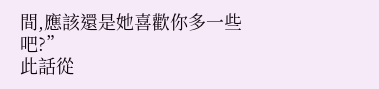間,應該還是她喜歡你多一些吧?”
此話從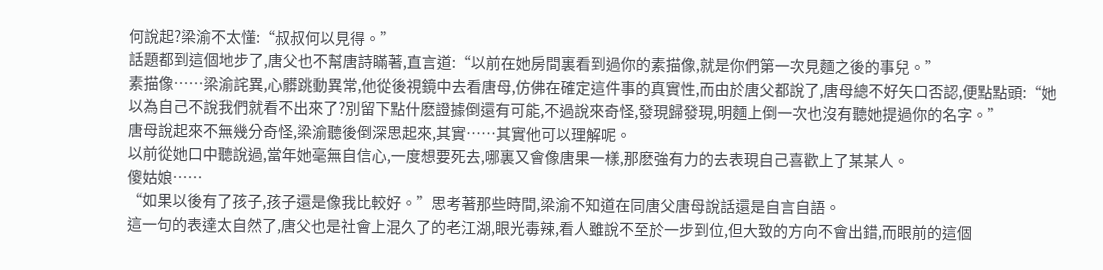何說起?梁渝不太懂:“叔叔何以見得。”
話題都到這個地步了,唐父也不幫唐詩瞞著,直言道:“以前在她房間裏看到過你的素描像,就是你們第一次見麵之後的事兒。”
素描像……梁渝詫異,心髒跳動異常,他從後視鏡中去看唐母,仿佛在確定這件事的真實性,而由於唐父都說了,唐母總不好矢口否認,便點點頭:“她以為自己不說我們就看不出來了?別留下點什麽證據倒還有可能,不過說來奇怪,發現歸發現,明麵上倒一次也沒有聽她提過你的名字。”
唐母說起來不無幾分奇怪,梁渝聽後倒深思起來,其實……其實他可以理解呢。
以前從她口中聽說過,當年她毫無自信心,一度想要死去,哪裏又會像唐果一樣,那麽強有力的去表現自己喜歡上了某某人。
傻姑娘……
“如果以後有了孩子,孩子還是像我比較好。”思考著那些時間,梁渝不知道在同唐父唐母說話還是自言自語。
這一句的表達太自然了,唐父也是社會上混久了的老江湖,眼光毒辣,看人雖說不至於一步到位,但大致的方向不會出錯,而眼前的這個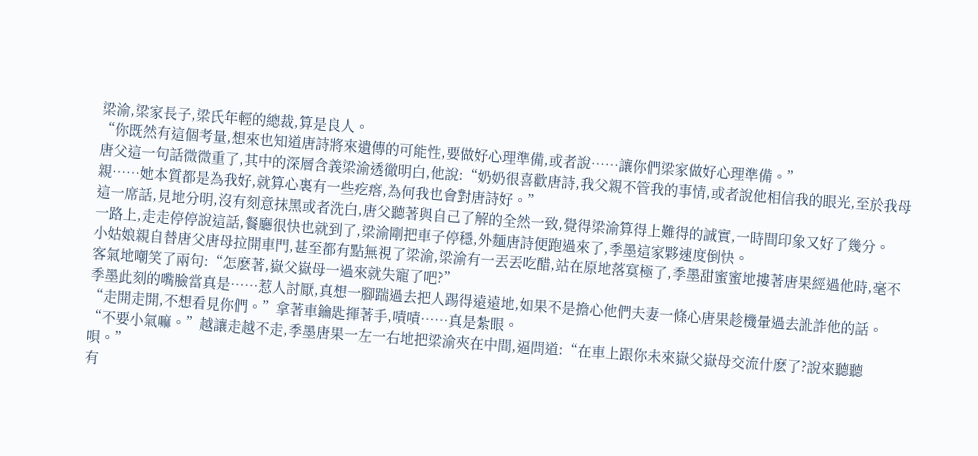梁渝,梁家長子,梁氏年輕的總裁,算是良人。
“你既然有這個考量,想來也知道唐詩將來遺傳的可能性,要做好心理準備,或者說……讓你們梁家做好心理準備。”
唐父這一句話微微重了,其中的深層含義梁渝透徹明白,他說:“奶奶很喜歡唐詩,我父親不管我的事情,或者說他相信我的眼光,至於我母親……她本質都是為我好,就算心裏有一些疙瘩,為何我也會對唐詩好。”
這一席話,見地分明,沒有刻意抹黑或者洗白,唐父聽著與自己了解的全然一致,覺得梁渝算得上難得的誠實,一時間印象又好了幾分。
一路上,走走停停說這話,餐廳很快也就到了,梁渝剛把車子停穩,外麵唐詩便跑過來了,季墨這家夥速度倒快。
小姑娘親自替唐父唐母拉開車門,甚至都有點無視了梁渝,梁渝有一丟丟吃醋,站在原地落寞極了,季墨甜蜜蜜地摟著唐果經過他時,毫不客氣地嘲笑了兩句:“怎麽著,嶽父嶽母一過來就失寵了吧?”
季墨此刻的嘴臉當真是……惹人討厭,真想一腳踹過去把人踢得遠遠地,如果不是擔心他們夫妻一條心唐果趁機暈過去訛詐他的話。
“走開走開,不想看見你們。”拿著車鑰匙揮著手,嘖嘖……真是紮眼。
“不要小氣嘛。”越讓走越不走,季墨唐果一左一右地把梁渝夾在中間,逼問道:“在車上跟你未來嶽父嶽母交流什麽了?說來聽聽唄。”
有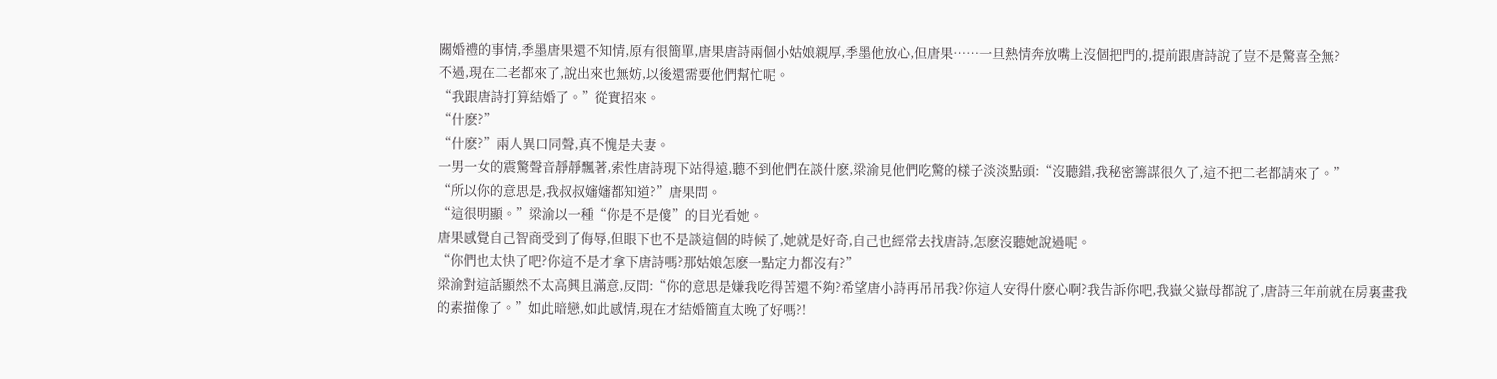關婚禮的事情,季墨唐果還不知情,原有很簡單,唐果唐詩兩個小姑娘親厚,季墨他放心,但唐果……一旦熱情奔放嘴上沒個把門的,提前跟唐詩說了豈不是驚喜全無?
不過,現在二老都來了,說出來也無妨,以後還需要他們幫忙呢。
“我跟唐詩打算結婚了。”從實招來。
“什麽?”
“什麽?”兩人異口同聲,真不愧是夫妻。
一男一女的震驚聲音靜靜飄著,索性唐詩現下站得遠,聽不到他們在談什麽,梁渝見他們吃驚的樣子淡淡點頭:“沒聽錯,我秘密籌謀很久了,這不把二老都請來了。”
“所以你的意思是,我叔叔嬸嬸都知道?”唐果問。
“這很明顯。”梁渝以一種“你是不是傻”的目光看她。
唐果感覺自己智商受到了侮辱,但眼下也不是談這個的時候了,她就是好奇,自己也經常去找唐詩,怎麽沒聽她說過呢。
“你們也太快了吧?你這不是才拿下唐詩嗎?那姑娘怎麽一點定力都沒有?”
梁渝對這話顯然不太高興且滿意,反問:“你的意思是嫌我吃得苦還不夠?希望唐小詩再吊吊我?你這人安得什麽心啊?我告訴你吧,我嶽父嶽母都說了,唐詩三年前就在房裏畫我的素描像了。”如此暗戀,如此感情,現在才結婚簡直太晚了好嗎?!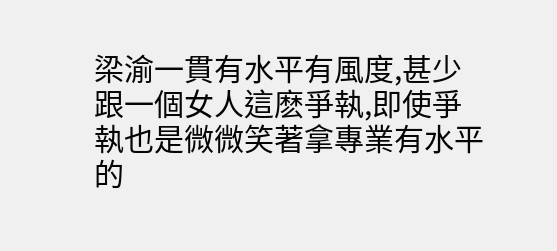梁渝一貫有水平有風度,甚少跟一個女人這麽爭執,即使爭執也是微微笑著拿專業有水平的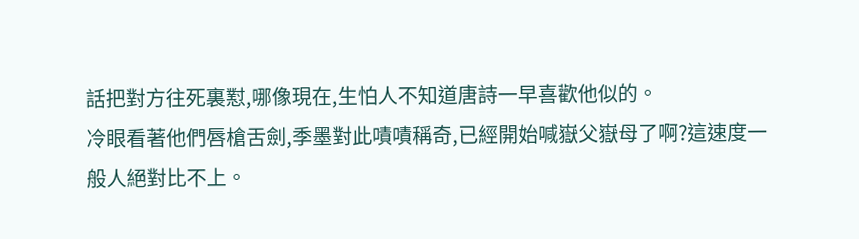話把對方往死裏懟,哪像現在,生怕人不知道唐詩一早喜歡他似的。
冷眼看著他們唇槍舌劍,季墨對此嘖嘖稱奇,已經開始喊嶽父嶽母了啊?這速度一般人絕對比不上。